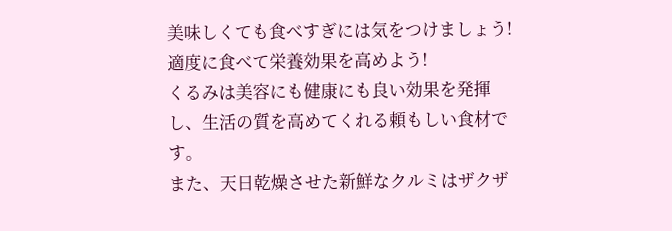美味しくても食べすぎには気をつけましょう!
適度に食べて栄養効果を高めよう!
くるみは美容にも健康にも良い効果を発揮し、生活の質を高めてくれる頼もしい食材です。
また、天日乾燥させた新鮮なクルミはザクザ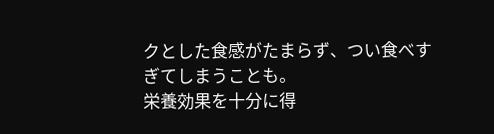クとした食感がたまらず、つい食べすぎてしまうことも。
栄養効果を十分に得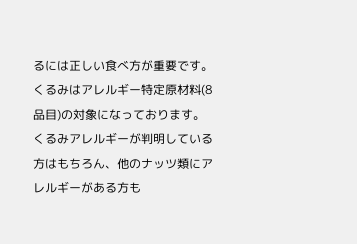るには正しい食べ方が重要です。
くるみはアレルギー特定原材料(8品目)の対象になっております。
くるみアレルギーが判明している方はもちろん、他のナッツ類にアレルギーがある方も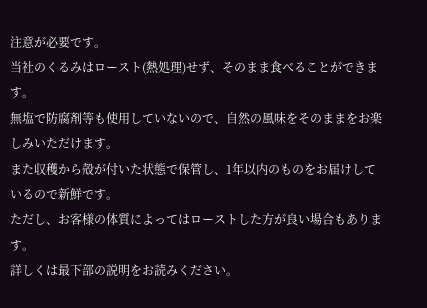注意が必要です。
当社のくるみはロースト(熱処理)せず、そのまま食べることができます。
無塩で防腐剤等も使用していないので、自然の風味をそのままをお楽しみいただけます。
また収穫から殻が付いた状態で保管し、1年以内のものをお届けしているので新鮮です。
ただし、お客様の体質によってはローストした方が良い場合もあります。
詳しくは最下部の説明をお読みください。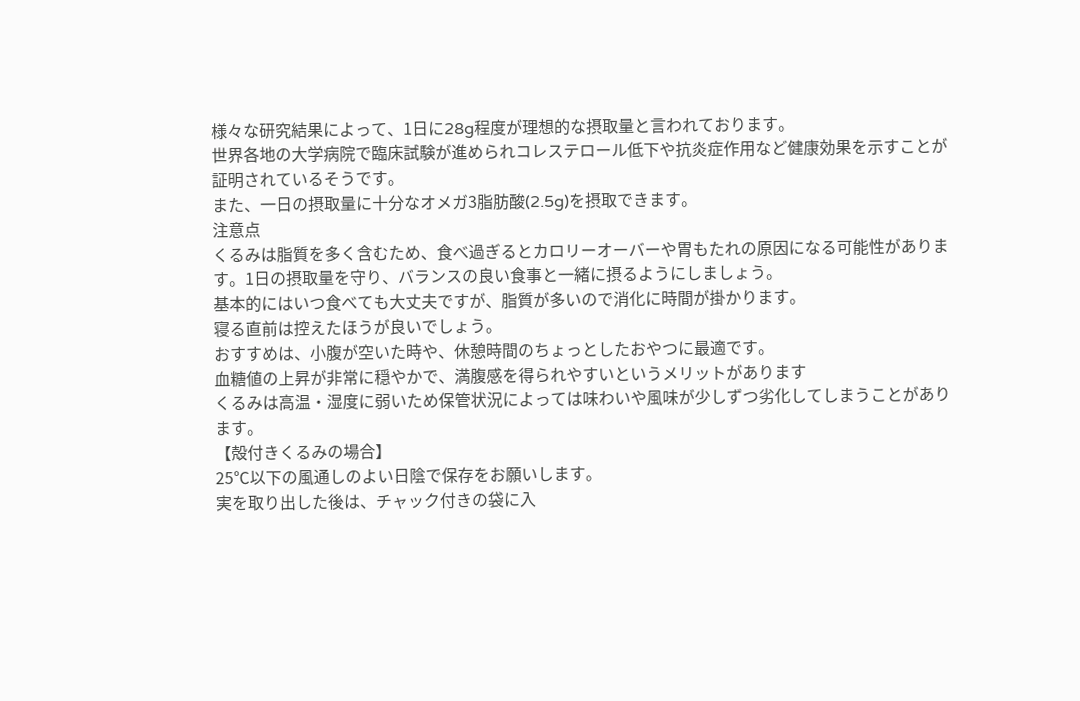様々な研究結果によって、1日に28g程度が理想的な摂取量と言われております。
世界各地の大学病院で臨床試験が進められコレステロール低下や抗炎症作用など健康効果を示すことが証明されているそうです。
また、一日の摂取量に十分なオメガ3脂肪酸(2.5g)を摂取できます。
注意点
くるみは脂質を多く含むため、食べ過ぎるとカロリーオーバーや胃もたれの原因になる可能性があります。1日の摂取量を守り、バランスの良い食事と一緒に摂るようにしましょう。
基本的にはいつ食べても大丈夫ですが、脂質が多いので消化に時間が掛かります。
寝る直前は控えたほうが良いでしょう。
おすすめは、小腹が空いた時や、休憩時間のちょっとしたおやつに最適です。
血糖値の上昇が非常に穏やかで、満腹感を得られやすいというメリットがあります
くるみは高温・湿度に弱いため保管状況によっては味わいや風味が少しずつ劣化してしまうことがあります。
【殻付きくるみの場合】
25℃以下の風通しのよい日陰で保存をお願いします。
実を取り出した後は、チャック付きの袋に入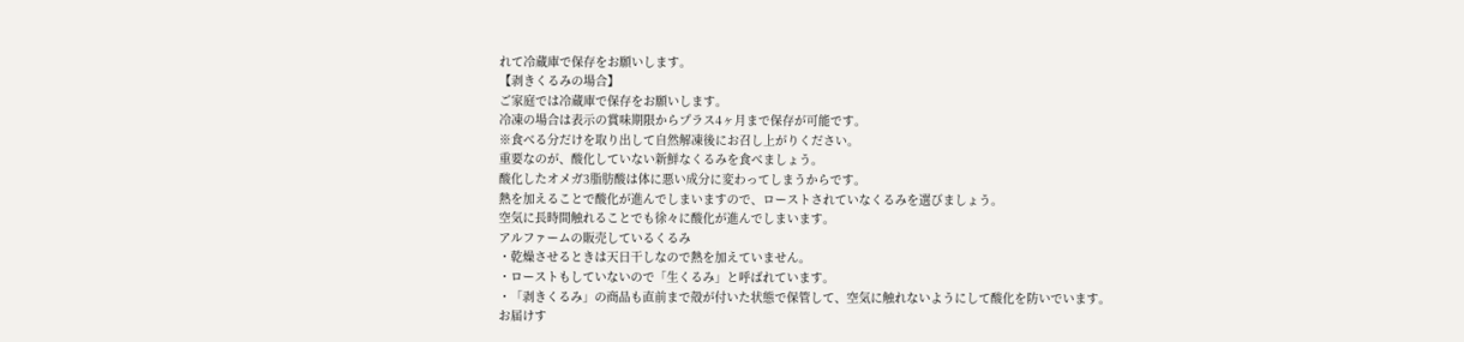れて冷蔵庫で保存をお願いします。
【剥きくるみの場合】
ご家庭では冷蔵庫で保存をお願いします。
冷凍の場合は表示の賞味期限からプラス4ヶ月まで保存が可能です。
※食べる分だけを取り出して自然解凍後にお召し上がりください。
重要なのが、酸化していない新鮮なくるみを食べましょう。
酸化したオメガ3脂肪酸は体に悪い成分に変わってしまうからです。
熱を加えることで酸化が進んでしまいますので、ローストされていなくるみを選びましょう。
空気に長時間触れることでも徐々に酸化が進んでしまいます。
アルファームの販売しているくるみ
・乾燥させるときは天日干しなので熱を加えていません。
・ローストもしていないので「生くるみ」と呼ばれています。
・「剥きくるみ」の商品も直前まで殻が付いた状態で保管して、空気に触れないようにして酸化を防いでいます。
お届けす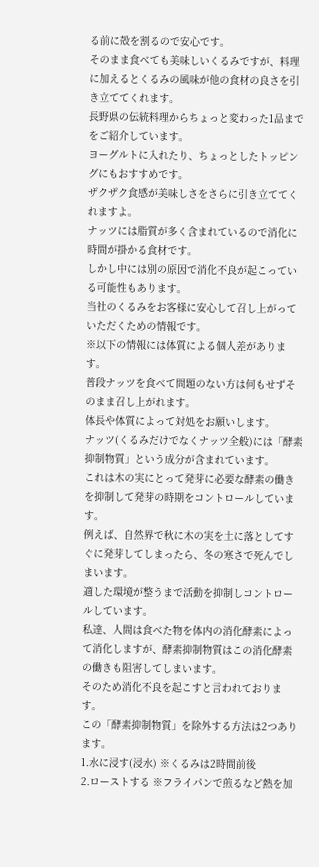る前に殻を割るので安心です。
そのまま食べても美味しいくるみですが、料理に加えるとくるみの風味が他の食材の良さを引き立ててくれます。
長野県の伝統料理からちょっと変わった1品までをご紹介しています。
ヨーグルトに入れたり、ちょっとしたトッピングにもおすすめです。
ザクザク食感が美味しさをさらに引き立ててくれますよ。
ナッツには脂質が多く含まれているので消化に時間が掛かる食材です。
しかし中には別の原因で消化不良が起こっている可能性もあります。
当社のくるみをお客様に安心して召し上がっていただくための情報です。
※以下の情報には体質による個人差があります。
普段ナッツを食べて問題のない方は何もせずそのまま召し上がれます。
体長や体質によって対処をお願いします。
ナッツ(くるみだけでなくナッツ全般)には「酵素抑制物質」という成分が含まれています。
これは木の実にとって発芽に必要な酵素の働きを抑制して発芽の時期をコントロールしています。
例えば、自然界で秋に木の実を土に落としてすぐに発芽してしまったら、冬の寒さで死んでしまいます。
適した環境が整うまで活動を抑制しコントロールしています。
私達、人間は食べた物を体内の消化酵素によって消化しますが、酵素抑制物質はこの消化酵素の働きも阻害してしまいます。
そのため消化不良を起こすと言われております。
この「酵素抑制物質」を除外する方法は2つあります。
1.水に浸す(浸水) ※くるみは2時間前後
2.ローストする ※フライパンで煎るなど熱を加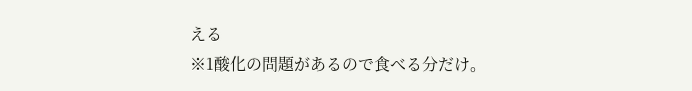える
※1酸化の問題があるので食べる分だけ。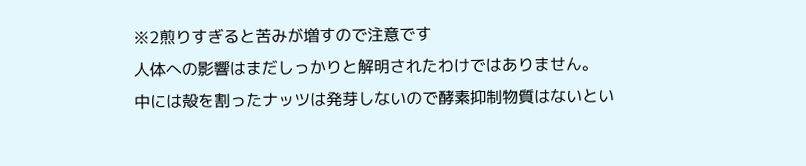※2煎りすぎると苦みが増すので注意です
人体への影響はまだしっかりと解明されたわけではありません。
中には殻を割ったナッツは発芽しないので酵素抑制物質はないとい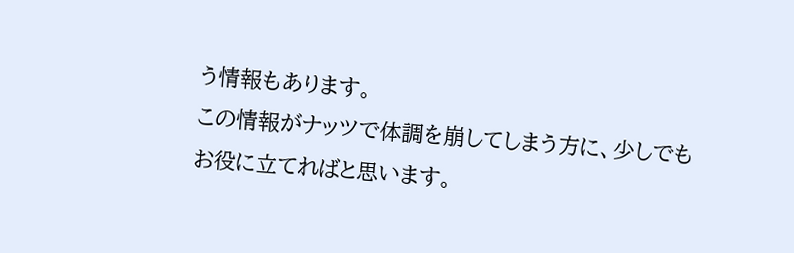う情報もあります。
この情報がナッツで体調を崩してしまう方に、少しでもお役に立てればと思います。